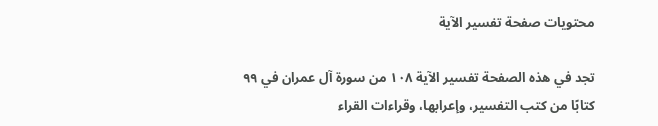محتويات صفحة تفسير الآية

تجد في هذه الصفحة تفسير الآية ١٠٨ من سورة آل عمران في ٩٩ كتابًا من كتب التفسير، وإعرابها، وقراءات القراء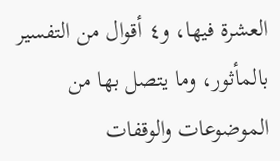العشرة فيها، و٤ أقوال من التفسير بالمأثور، وما يتصل بها من الموضوعات والوقفات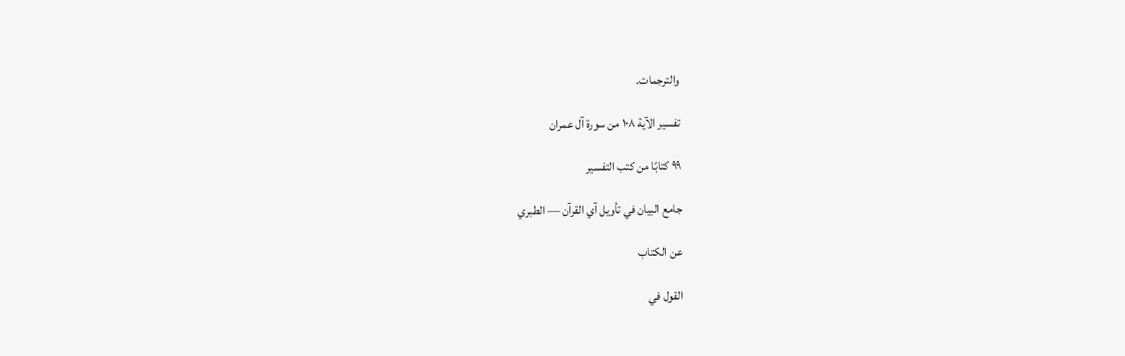والترجمات.

تفسير الآية ١٠٨ من سورة آل عمران

٩٩ كتابًا من كتب التفسير

جامع البيان في تأويل آي القرآن — الطبري

عن الكتاب

القول في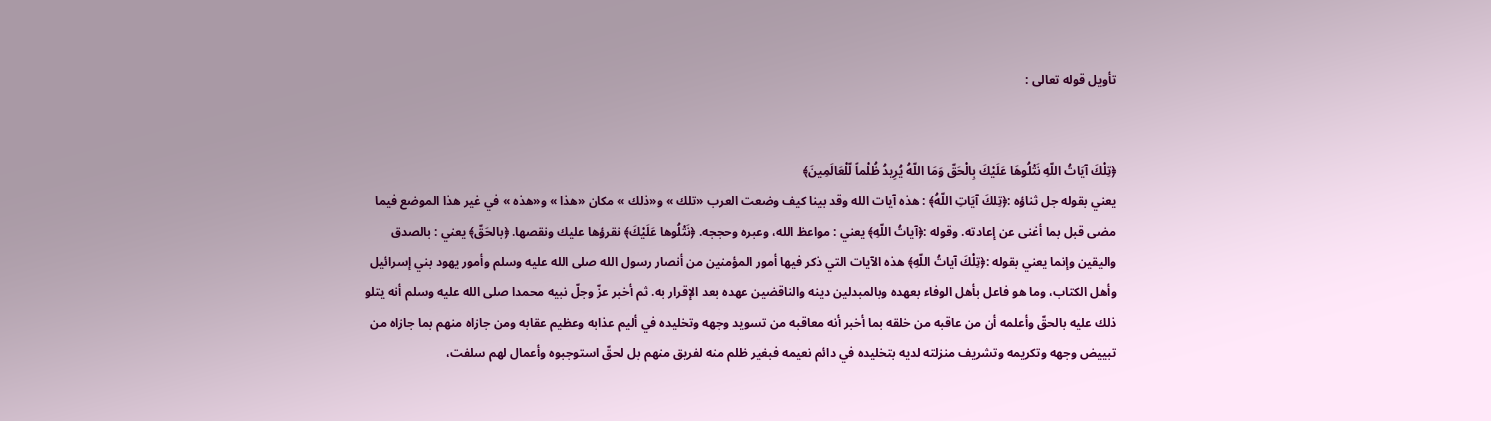تأويل قوله تعالى :


﴿تِلْكَ آيَاتُ اللّهِ نَتْلُوهَا عَلَيْكَ بِالْحَقّ وَمَا اللّهُ يُرِيدُ ظُلْماً لّلْعَالَمِينَ﴾
يعني بقوله جل ثناؤه :﴿تِلكَ آيَاتِ اللّهُ﴾ : هذه آيات الله وقد بينا كيف وضعت العرب «تلك » و«ذلك » مكان «هذا » و«هذه » في غير هذا الموضع فيما مضى قبل بما أغنى عن إعادته. وقوله :﴿آياتُ اللّهِ﴾ يعني : مواعظ الله، وعبره وحججه. ﴿نَتْلُوها عَلَيْكَ﴾ نقرؤها عليك ونقصها. ﴿بالحَقّ﴾ يعني : بالصدق واليقين وإنما يعني بقوله :﴿تِلْكَ آياتُ اللّهِ﴾ هذه الآيات التي ذكر فيها أمور المؤمنين من أنصار رسول الله صلى الله عليه وسلم وأمور يهود بني إسرائيل وأهل الكتاب، وما هو فاعل بأهل الوفاء بعهده وبالمبدلين دينه والناقضين عهده بعد الإقرار به. ثم أخبر عزّ وجلّ نبيه محمدا صلى الله عليه وسلم أنه يتلو ذلك عليه بالحقّ وأعلمه أن من عاقبه من خلقه بما أخبر أنه معاقبه من تسويد وجهه وتخليده في أليم عذابه وعظيم عقابه ومن جازاه منهم بما جازاه من تبييض وجهه وتكريمه وتشريف منزلته لديه بتخليده في دائم نعيمه فبغير ظلم منه لفريق منهم بل لحقّ استوجبوه وأعمال لهم سلفت،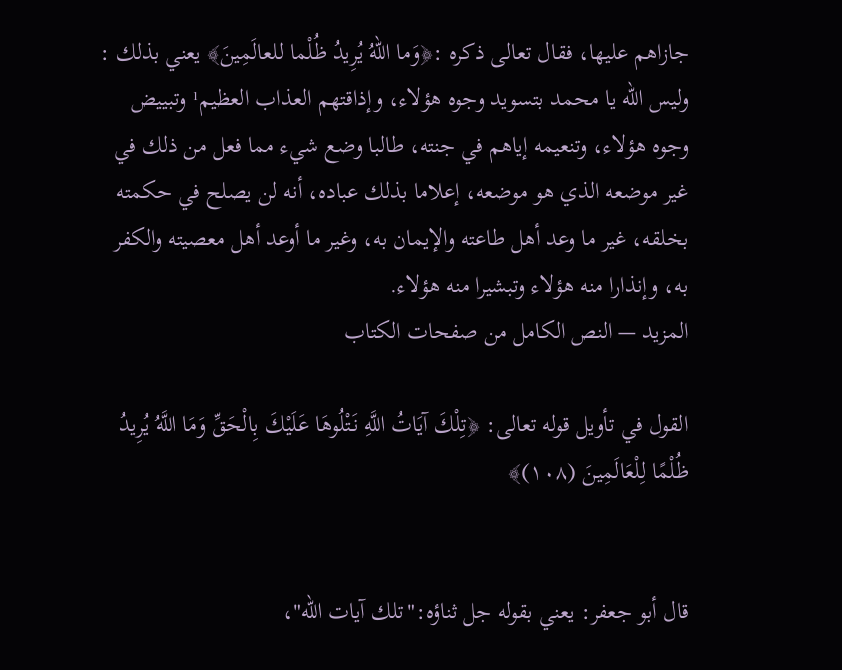جازاهم عليها، فقال تعالى ذكره :﴿وَما اللّهُ يُرِيدُ ظُلْما للعالَمِينَ﴾ يعني بذلك : وليس الله يا محمد بتسويد وجوه هؤلاء، وإذاقتهم العذاب العظيم¹ وتبييض وجوه هؤلاء، وتنعيمه إياهم في جنته، طالبا وضع شيء مما فعل من ذلك في غير موضعه الذي هو موضعه، إعلاما بذلك عباده، أنه لن يصلح في حكمته بخلقه، غير ما وعد أهل طاعته والإيمان به، وغير ما أوعد أهل معصيته والكفر به، وإنذارا منه هؤلاء وتبشيرا منه هؤلاء.
المزيد — النص الكامل من صفحات الكتاب

القول في تأويل قوله تعالى: ﴿تِلْكَ آيَاتُ اللَّهِ نَتْلُوهَا عَلَيْكَ بِالْحَقِّ وَمَا اللَّهُ يُرِيدُ ظُلْمًا لِلْعَالَمِينَ (١٠٨)﴾


قال أبو جعفر: يعني بقوله جل ثناؤه:"تلك آيات الله"،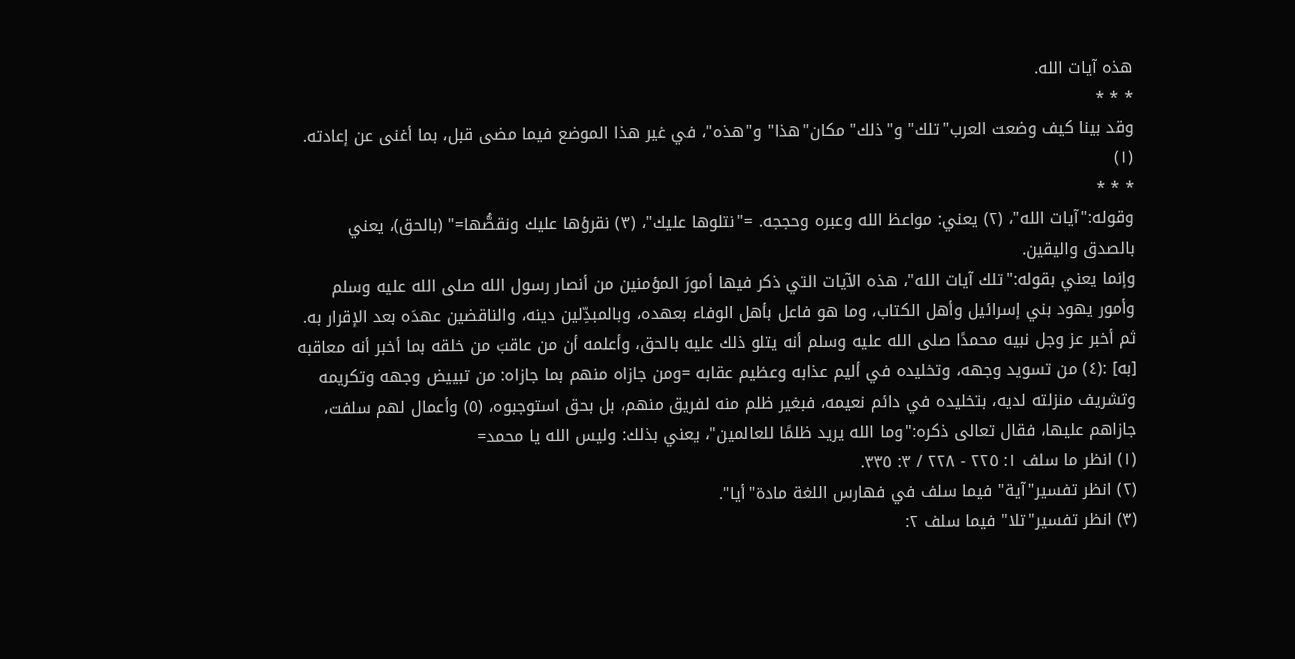هذه آيات الله.
* * *
وقد بينا كيف وضعت العرب"تلك" و"ذلك" مكان"هذا" و"هذه"، في غير هذا الموضع فيما مضى قبل، بما أغنى عن إعادته. (١)
* * *
وقوله:"آيات الله"، (٢) يعني: مواعظ الله وعبره وحججه. ="نتلوها عليك"، (٣) نقرؤها عليك ونقصُّها=" (بالحق)، يعني بالصدق واليقين.
وإنما يعني بقوله:"تلك آيات الله"، هذه الآيات التي ذكر فيها أمورَ المؤمنين من أنصار رسول الله صلى الله عليه وسلم وأمور يهود بني إسرائيل وأهل الكتاب، وما هو فاعل بأهل الوفاء بعهده، وبالمبدِّلين دينه، والناقضين عهدَه بعد الإقرار به. ثم أخبر عز وجل نبيه محمدًا صلى الله عليه وسلم أنه يتلو ذلك عليه بالحق، وأعلمه أن من عاقبَ من خلقه بما أخبر أنه معاقبه [به] :(٤) من تسويد وجهه، وتخليده في أليم عذابه وعظيم عقابه =ومن جازاه منهم بما جازاه: من تبييض وجهه وتكريمه وتشريف منزلته لديه، بتخليده في دائم نعيمه، فبغير ظلم منه لفريق منهم، بل بحق استوجبوه، (٥) وأعمال لهم سلفت، جازاهم عليها، فقال تعالى ذكره:"وما الله يريد ظلمًا للعالمين"، يعني بذلك: وليس الله يا محمد=
(١) انظر ما سلف ١: ٢٢٥ - ٢٢٨ / ٣: ٣٣٥.
(٢) انظر تفسير"آية" فيما سلف في فهارس اللغة مادة"أيا".
(٣) انظر تفسير"تلا" فيما سلف ٢: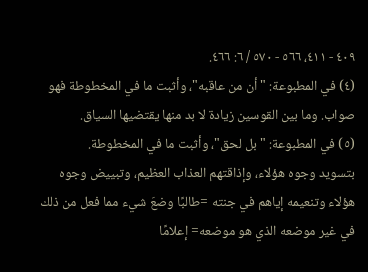٤٠٩ - ٤١١، ٥٦٦ - ٥٧٠ / ٦: ٤٦٦.
(٤) في المطبوعة: "أن من عاقبه"، وأثبت ما في المخطوطة فهو صواب. وما بين القوسين زيادة لا بد منها يقتضيها السياق.
(٥) في المطبوعة: "بل لحق"، وأثبت ما في المخطوطة.
بتسويد وجوه هؤلاء، وإذاقتهم العذاب العظيم، وتبييض وجوه هؤلاء وتنعيمه إياهم في جنته =طالبًا وضعَ شيء مما فعل من ذلك في غير موضعه الذي هو موضعه= إعلامًا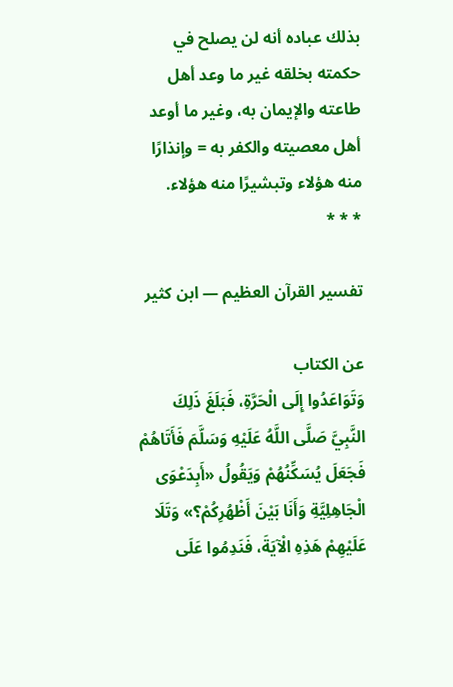بذلك عباده أنه لن يصلح في حكمته بخلقه غير ما وعد أهل طاعته والإيمان به، وغير ما أوعد أهل معصيته والكفر به = وإنذارًا منه هؤلاء وتبشيرًا منه هؤلاء.
* * *

تفسير القرآن العظيم — ابن كثير

عن الكتاب
وَتَوَاعَدُوا إِلَى الْحَرَّةِ، فَبَلَغَ ذَلِكَ النَّبِيَّ صَلَّى اللَّهُ عَلَيْهِ وَسَلَّمَ فَأَتَاهُمْ فَجَعَلَ يُسَكِّنُهُمْ وَيَقُولُ «أَبِدَعْوَى الْجَاهِلِيَّةِ وَأَنَا بَيْنَ أَظْهُرِكُمْ؟» وَتَلَا عَلَيْهِمْ هَذِهِ الْآيَةَ، فَنَدِمُوا عَلَى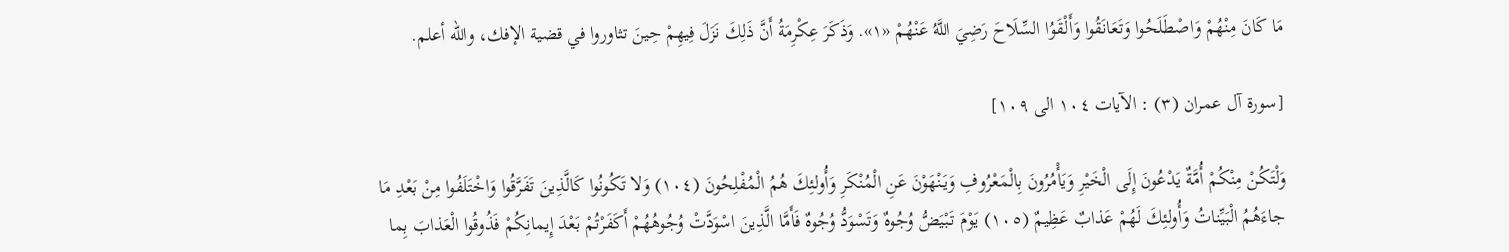مَا كَانَ مِنْهُمْ وَاصْطَلَحُوا وَتَعَانَقُوا وَأَلْقَوُا السِّلَاحَ رَضِيَ اللَّهُ عَنْهُمْ «١». وَذَكَرَ عِكْرِمَةُ أَنَّ ذَلِكَ نَزَلَ فِيهِمْ حِينَ تثاوروا في قضية الإفك، والله أعلم.

[سورة آل عمران (٣) : الآيات ١٠٤ الى ١٠٩]

وَلْتَكُنْ مِنْكُمْ أُمَّةٌ يَدْعُونَ إِلَى الْخَيْرِ وَيَأْمُرُونَ بِالْمَعْرُوفِ وَيَنْهَوْنَ عَنِ الْمُنْكَرِ وَأُولئِكَ هُمُ الْمُفْلِحُونَ (١٠٤) وَلا تَكُونُوا كَالَّذِينَ تَفَرَّقُوا وَاخْتَلَفُوا مِنْ بَعْدِ مَا جاءَهُمُ الْبَيِّناتُ وَأُولئِكَ لَهُمْ عَذابٌ عَظِيمٌ (١٠٥) يَوْمَ تَبْيَضُّ وُجُوهٌ وَتَسْوَدُّ وُجُوهٌ فَأَمَّا الَّذِينَ اسْوَدَّتْ وُجُوهُهُمْ أَكَفَرْتُمْ بَعْدَ إِيمانِكُمْ فَذُوقُوا الْعَذابَ بِما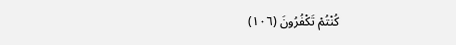كُنْتُمْ تَكْفُرُونَ (١٠٦)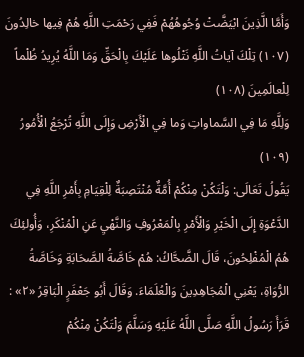وَأَمَّا الَّذِينَ ابْيَضَّتْ وُجُوهُهُمْ فَفِي رَحْمَتِ اللَّهِ هُمْ فِيها خالِدُونَ (١٠٧) تِلْكَ آياتُ اللَّهِ نَتْلُوها عَلَيْكَ بِالْحَقِّ وَمَا اللَّهُ يُرِيدُ ظُلْماً لِلْعالَمِينَ (١٠٨)
وَلِلَّهِ مَا فِي السَّماواتِ وَما فِي الْأَرْضِ وَإِلَى اللَّهِ تُرْجَعُ الْأُمُورُ (١٠٩)
يَقُولُ تَعَالَى: وَلْتَكُنْ مِنْكُمْ أُمَّةٌ مُنْتَصِبَةٌ لِلْقِيَامِ بِأَمْرِ اللَّهِ فِي الدَّعْوَةِ إِلَى الْخَيْرِ وَالْأَمْرِ بِالْمَعْرُوفِ وَالنَّهْيِ عَنِ الْمُنْكَرِ، وَأُولئِكَ هُمُ الْمُفْلِحُونَ، قَالَ الضَّحَّاكُ: هُمْ خَاصَّةُ الصَّحَابَةِ وَخَاصَّةُ الرُّوَاةِ، يَعْنِي الْمُجَاهِدِينَ وَالْعُلَمَاءَ. وَقَالَ أَبُو جَعْفَرٍ الْبَاقِرُ «٢» : قَرَأَ رَسُولُ اللَّهِ صَلَّى اللَّهُ عَلَيْهِ وَسَلَّمَ وَلْتَكُنْ مِنْكُمْ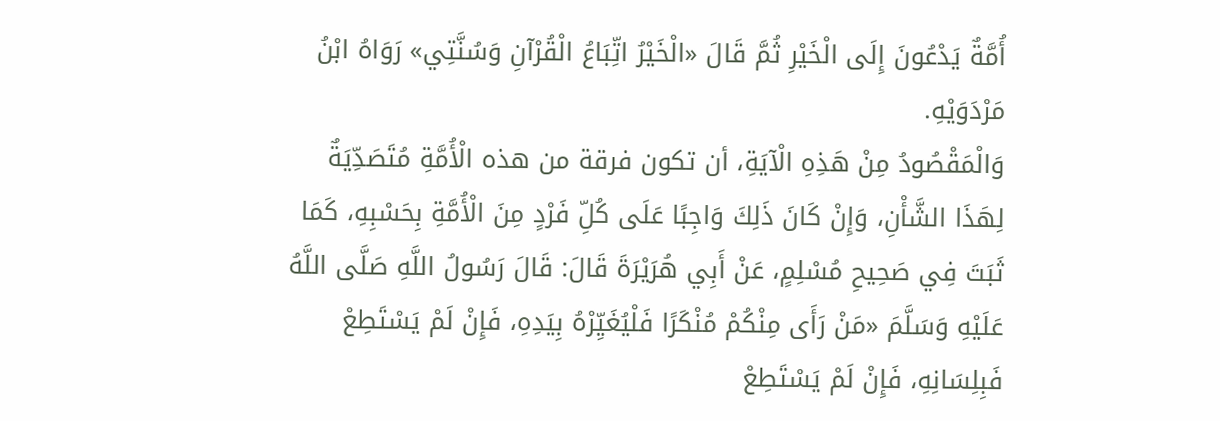أُمَّةٌ يَدْعُونَ إِلَى الْخَيْرِ ثُمَّ قَالَ «الْخَيْرُ اتِّبَاعُ الْقُرْآنِ وَسُنَّتِي» رَوَاهُ ابْنُ مَرْدَوَيْهِ.
وَالْمَقْصُودُ مِنْ هَذِهِ الْآيَةِ، أن تكون فرقة من هذه الْأُمَّةِ مُتَصَدِّيَةٌ لِهَذَا الشَّأْنِ، وَإِنْ كَانَ ذَلِكَ وَاجِبًا عَلَى كُلِّ فَرْدٍ مِنَ الْأُمَّةِ بِحَسْبِهِ، كَمَا ثَبَتَ فِي صَحِيحِ مُسْلِمٍ، عَنْ أَبِي هُرَيْرَةَ قَالَ: قَالَ رَسُولُ اللَّهِ صَلَّى اللَّهُ عَلَيْهِ وَسَلَّمَ «مَنْ رَأَى مِنْكُمْ مُنْكَرًا فَلْيُغَيِّرْهُ بِيَدِهِ، فَإِنْ لَمْ يَسْتَطِعْ فَبِلِسَانِهِ، فَإِنْ لَمْ يَسْتَطِعْ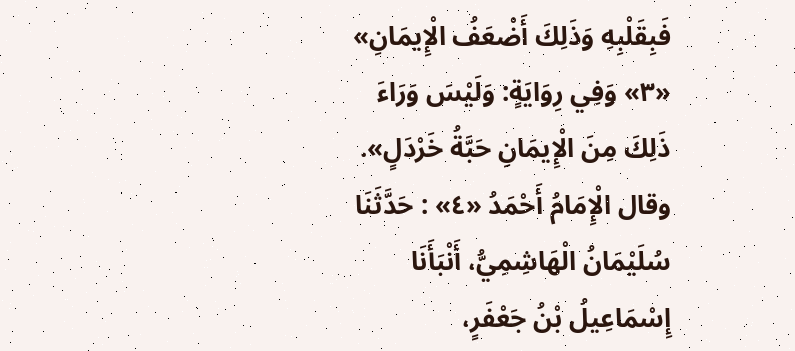فَبِقَلْبِهِ وَذَلِكَ أَضْعَفُ الْإِيمَانِ» «٣» وَفِي رِوَايَةٍ: وَلَيْسَ وَرَاءَ ذَلِكَ مِنَ الْإِيمَانِ حَبَّةُ خَرْدَلٍ».
وقال الْإِمَامُ أَحْمَدُ «٤» : حَدَّثَنَا سُلَيْمَانُ الْهَاشِمِيُّ، أَنْبَأَنَا إِسْمَاعِيلُ بْنُ جَعْفَرٍ،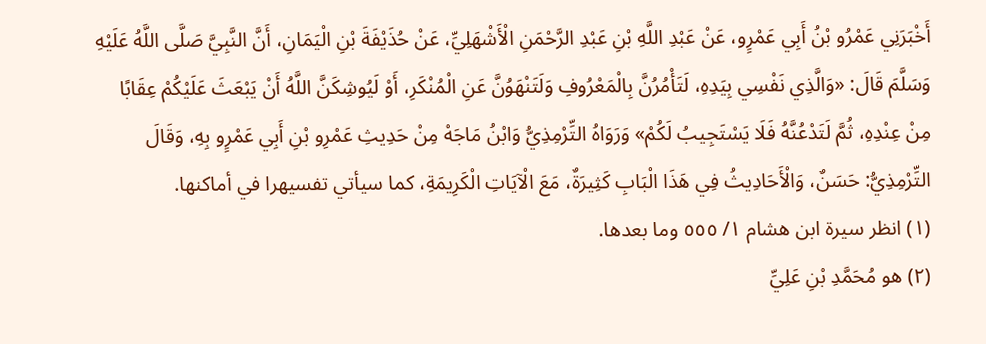أَخْبَرَنِي عَمْرُو بْنُ أَبِي عَمْرٍو، عَنْ عَبْدِ اللَّهِ بْنِ عَبْدِ الرَّحْمَنِ الْأَشْهَلِيِّ، عَنْ حُذَيْفَةَ بْنِ الْيَمَانِ، أَنَّ النَّبِيَّ صَلَّى اللَّهُ عَلَيْهِ وَسَلَّمَ قَالَ: «وَالَّذِي نَفْسِي بِيَدِهِ، لَتَأْمُرُنَّ بِالْمَعْرُوفِ وَلَتَنْهَوُنَّ عَنِ الْمُنْكَرِ، أَوْ لَيُوشِكَنَّ اللَّهُ أَنْ يَبْعَثَ عَلَيْكُمْ عِقَابًا مِنْ عِنْدِهِ، ثُمَّ لَتَدْعُنَّهُ فَلَا يَسْتَجِيبُ لَكُمْ» وَرَوَاهُ التِّرْمِذِيُّ وَابْنُ مَاجَهْ مِنْ حَدِيثِ عَمْرِو بْنِ أَبِي عَمْرٍو بِهِ، وَقَالَ التِّرْمِذِيُّ: حَسَنٌ، وَالْأَحَادِيثُ فِي هَذَا الْبَابِ كَثِيرَةٌ، مَعَ الْآيَاتِ الْكَرِيمَةِ، كما سيأتي تفسيهرا في أماكنها.
(١) انظر سيرة ابن هشام ١/ ٥٥٥ وما بعدها.
(٢) هو مُحَمَّدِ بْنِ عَلِيِّ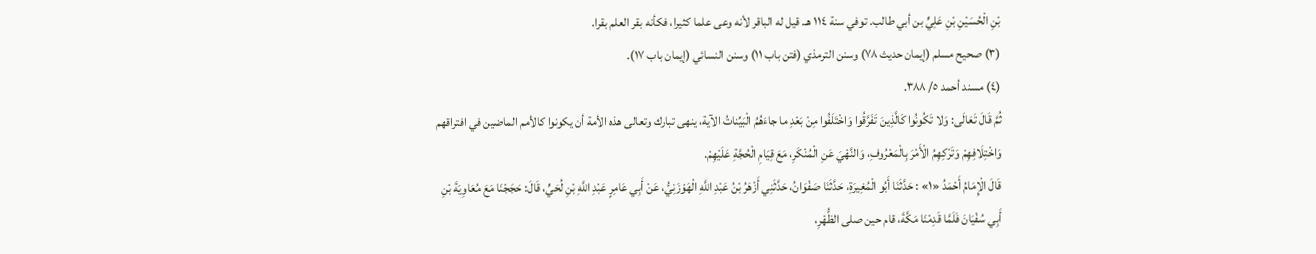بْنِ الْحُسَيْنِ بْنِ عَلِيٍّ بن أبي طالب. توفي سنة ١١٤ هـ. قيل له الباقر لأنه وعى علما كثيرا، فكأنه بقر العلم بقرا.
(٣) صحيح مسلم (إيمان حديث ٧٨) وسنن الترمذي (فتن باب ١١) وسنن النسائي (إيمان باب ١٧).
(٤) مسند أحمد ٥/ ٣٨٨.
ثُمَّ قَالَ تَعَالَى: وَلا تَكُونُوا كَالَّذِينَ تَفَرَّقُوا وَاخْتَلَفُوا مِنْ بَعْدِ ما جاءَهُمُ الْبَيِّناتُ الآية، ينهى تبارك وتعالى هذه الأمة أن يكونوا كالأمم الماضين في افتراقهم وَاخْتِلَافِهِمْ وَتَرْكِهِمُ الْأَمْرَ بِالْمَعْرُوفِ، وَالنَّهْيَ عَنِ الْمُنْكَرِ، مَعَ قِيَامِ الْحُجَّةِ عَلَيْهِمْ.
قَالَ الْإِمَامُ أَحْمَدُ «١» : حَدَّثَنَا أَبُو الْمُغِيرَةِ، حَدَّثَنَا صَفْوَانُ، حَدَّثَنِي أَزْهَرُ بْنُ عَبْدِ اللَّهِ الْهَوْزَنِيُّ، عَنْ أَبِي عَامِرٍ عَبْدِ اللَّهِ بْنِ لُحَيٍّ، قَالَ: حَجَجْنَا مَعَ مُعَاوِيَةَ بْنِ أَبِي سُفْيَانَ فَلَمَّا قَدِمْنَا مَكَّةَ، قام حين صلى الظُّهْرِ،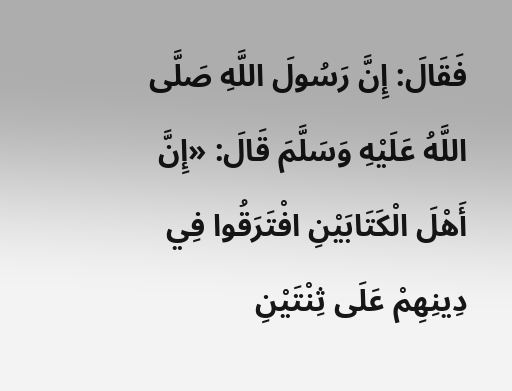فَقَالَ: إِنَّ رَسُولَ اللَّهِ صَلَّى اللَّهُ عَلَيْهِ وَسَلَّمَ قَالَ: «إِنَّ أَهْلَ الْكَتَابَيْنِ افْتَرَقُوا فِي دِينِهِمْ عَلَى ثِنْتَيْنِ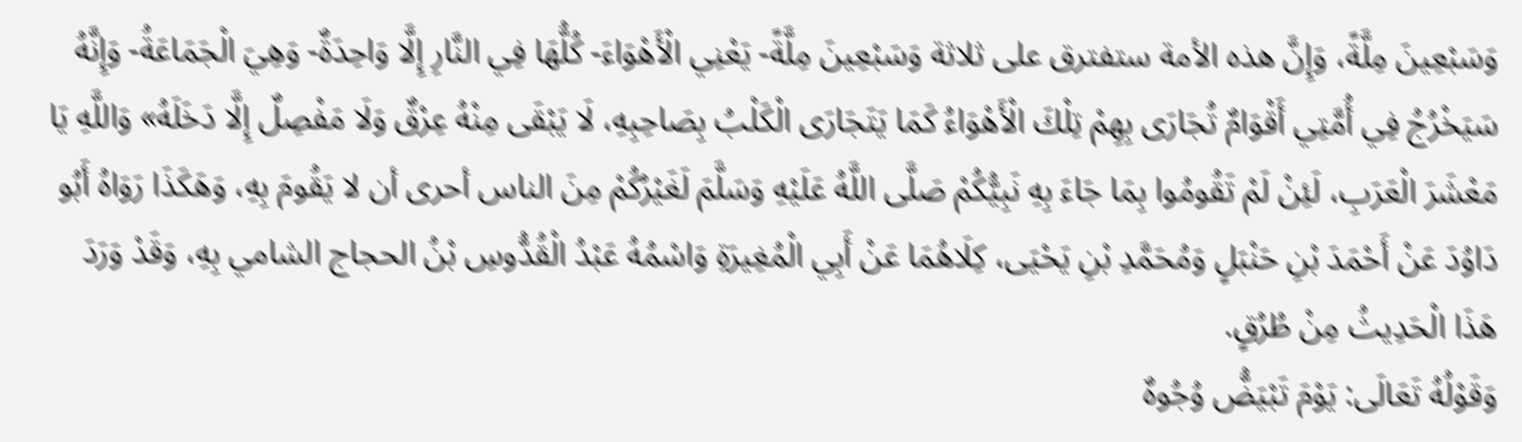وَسَبْعِينَ مِلَّةً، وَإِنَّ هذه الأمة ستفترق على ثلاثة وَسَبْعِينَ مِلَّةً- يَعْنِي الْأَهْوَاءَ- كُلُّهَا فِي النَّارِ إِلَّا وَاحِدَةٌ- وَهِيَ الْجَمَاعَةُ- وَإِنَّهُ سَيَخْرُجُ فِي أُمَّتِي أَقْوَامٌ تُجَارَى بِهِمْ تِلْكَ الْأَهْوَاءُ كَمَا يَتَجَارَى الْكَلْبُ بِصَاحِبِهِ، لَا يَبْقَى مِنْهُ عِرْقٌ وَلَا مَفْصِلٌ إِلَّا دَخَلَهُ» وَاللَّهِ يَا مَعْشَرَ الْعَرَبِ، لَئِنْ لَمْ تَقُومُوا بِمَا جَاءَ بِهِ نَبِيُّكُمْ صَلَّى اللَّهُ عَلَيْهِ وَسَلَّمَ لَغَيْرُكُمْ مِنَ الناس أحرى أن لا يَقُومَ بِهِ، وَهَكَذَا رَوَاهُ أَبُو دَاوُدَ عَنْ أَحْمَدَ بْنِ حَنْبَلٍ وَمُحَمَّدِ بْنِ يَحْيَى، كِلَاهُمَا عَنْ أَبِي الْمُغِيرَةِ وَاسْمُهُ عَبْدُ الْقُدُّوسِ بْنُ الحجاج الشامي بِهِ، وَقَدْ وَرَدَ هَذَا الْحَدِيثُ مِنْ طُرُقٍ.
وَقَوْلُهُ تَعَالَى: يَوْمَ تَبْيَضُّ وُجُوهٌ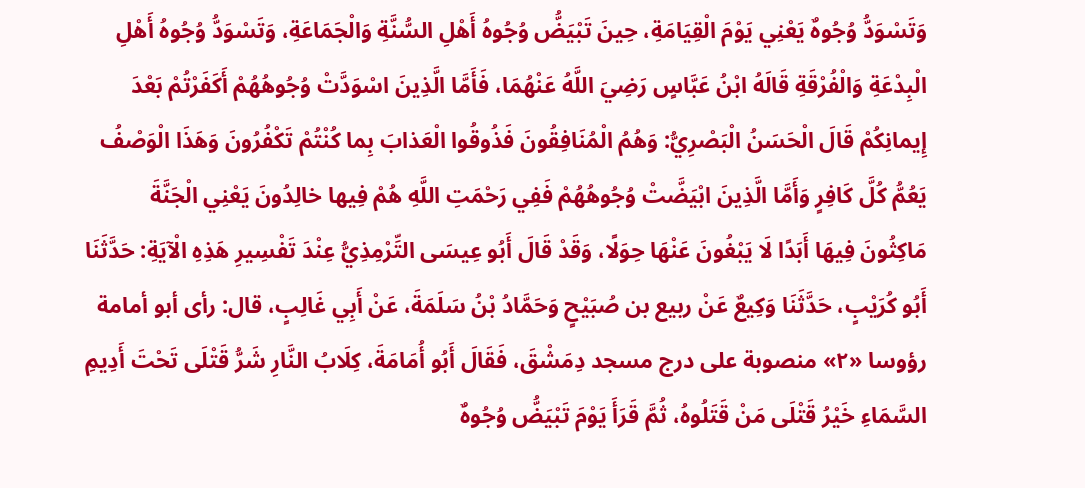وَتَسْوَدُّ وُجُوهٌ يَعْنِي يَوْمَ الْقِيَامَةِ، حِينَ تَبْيَضُّ وُجُوهُ أَهْلِ السُّنَّةِ وَالْجَمَاعَةِ، وَتَسْوَدُّ وُجُوهُ أَهْلِ الْبِدْعَةِ وَالْفُرْقَةِ قَالَهُ ابْنُ عَبَّاسٍ رَضِيَ اللَّهُ عَنْهُمَا، فَأَمَّا الَّذِينَ اسْوَدَّتْ وُجُوهُهُمْ أَكَفَرْتُمْ بَعْدَ إِيمانِكُمْ قَالَ الْحَسَنُ الْبَصْرِيُّ: وَهُمُ الْمُنَافِقُونَ فَذُوقُوا الْعَذابَ بِما كُنْتُمْ تَكْفُرُونَ وَهَذَا الْوَصْفُ يَعُمُّ كُلَّ كَافِرٍ وَأَمَّا الَّذِينَ ابْيَضَّتْ وُجُوهُهُمْ فَفِي رَحْمَتِ اللَّهِ هُمْ فِيها خالِدُونَ يَعْنِي الْجَنَّةَ مَاكِثُونَ فِيهَا أَبَدًا لَا يَبْغُونَ عَنْهَا حِوَلًا، وَقَدْ قَالَ أَبُو عِيسَى التِّرْمِذِيُّ عِنْدَ تَفْسِيرِ هَذِهِ الْآيَةِ: حَدَّثَنَا أَبُو كُرَيْبٍ، حَدَّثَنَا وَكِيعٌ عَنْ ربيع بن صُبَيْحٍ وَحَمَّادُ بْنُ سَلَمَةَ، عَنْ أَبِي غَالِبٍ، قال: رأى أبو أمامة رؤوسا «٢» منصوبة على درج مسجد دِمَشْقَ، فَقَالَ أَبُو أُمَامَةَ، كِلَابُ النَّارِ شَرُّ قَتْلَى تَحْتَ أَدِيمِ السَّمَاءِ خَيْرُ قَتْلَى مَنْ قَتَلُوهُ، ثُمَّ قَرَأَ يَوْمَ تَبْيَضُّ وُجُوهٌ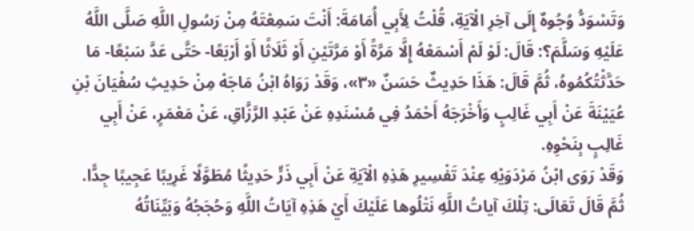وَتَسْوَدُّ وُجُوهٌ إِلَى آخِرِ الْآيَةِ، قُلْتُ لِأَبِي أُمَامَةَ: أَنْتَ سَمِعْتَهُ مِنْ رَسُولِ اللَّهِ صَلَّى اللَّهُ عَلَيْهِ وَسَلَّمَ؟: قَالَ: لَوْ لَمْ أَسْمَعْهُ إِلَّا مَرَّةً أَوْ مَرَّتَيْنِ أَوْ ثَلَاثًا أَوْ أَرْبَعًا- حَتَّى عَدَّ سَبْعًا- مَا حَدَّثْتُكُمُوهُ، ثُمَّ قَالَ: هَذَا حَدِيثٌ حَسَنٌ «٣»، وَقَدْ رَوَاهُ ابْنُ مَاجَهْ مِنْ حَدِيثِ سُفْيَانَ بْنِ عُيَيْنَةَ عَنْ أَبِي غَالِبٍ وَأَخْرَجَهُ أَحْمَدُ فِي مُسْنَدِهِ عَنْ عَبْدِ الرَّزَّاقِ، عَنْ مَعْمَرٍ، عَنْ أَبِي غَالِبٍ بِنَحْوِهِ.
وَقَدْ رَوَى ابْنُ مَرْدَوَيْهِ عِنْدَ تَفْسِيرِ هَذِهِ الْآيَةِ عَنْ أَبِي ذَرٍّ حَدِيثًا مُطَوَّلًا غَرِيبًا عَجِيبًا جِدًّا.
ثُمَّ قَالَ تَعَالَى: تِلْكَ آياتُ اللَّهِ نَتْلُوها عَلَيْكَ أَيْ هَذِهِ آيَاتُ اللَّهِ وَحُجَجُهُ وَبَيِّنَاتُهُ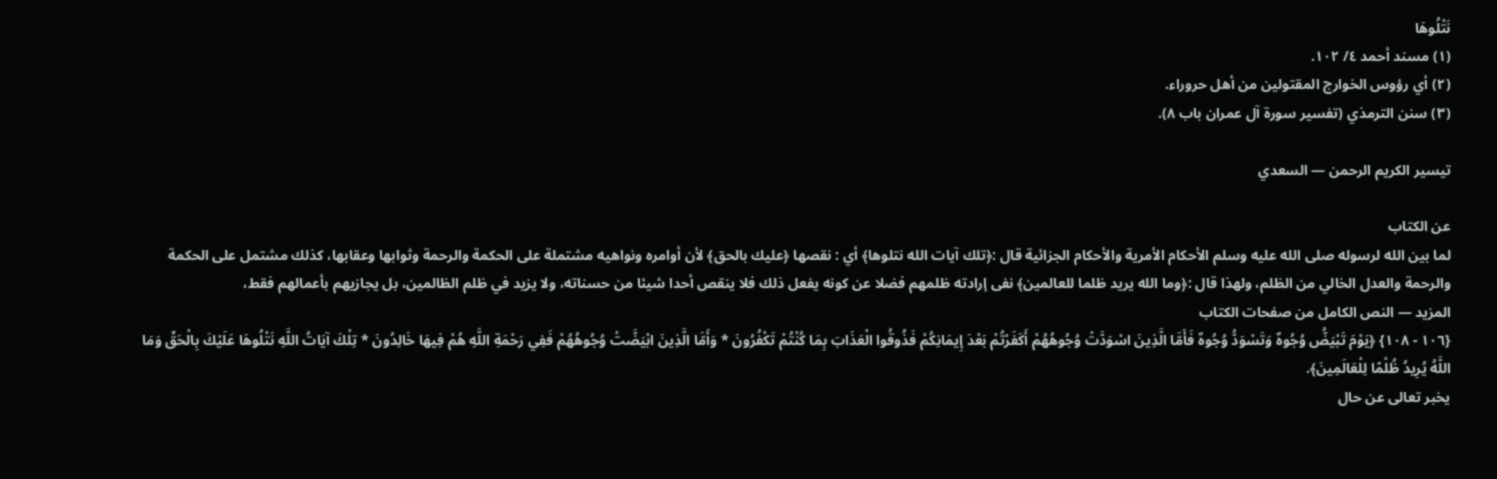نَتْلُوهَا
(١) مسند أحمد ٤/ ١٠٢.
(٢) أي رؤوس الخوارج المقتولين من أهل حروراء.
(٣) سنن الترمذي (تفسير سورة آل عمران باب ٨).

تيسير الكريم الرحمن — السعدي

عن الكتاب
لما بين الله لرسوله صلى الله عليه وسلم الأحكام الأمرية والأحكام الجزائية قال :﴿تلك آيات الله نتلوها﴾ أي : نقصها ﴿عليك بالحق﴾ لأن أوامره ونواهيه مشتملة على الحكمة والرحمة وثوابها وعقابها، كذلك مشتمل على الحكمة والرحمة والعدل الخالي من الظلم، ولهذا قال :﴿وما الله يريد ظلما للعالمين﴾ نفى إرادته ظلمهم فضلا عن كونه يفعل ذلك فلا ينقص أحدا شيئا من حسناته، ولا يزيد في ظلم الظالمين، بل يجازيهم بأعمالهم فقط،
المزيد — النص الكامل من صفحات الكتاب
{١٠٦ - ١٠٨} ﴿يَوْمَ تَبْيَضُّ وُجُوهٌ وَتَسْوَدُّ وُجُوهٌ فَأَمَّا الَّذِينَ اسْوَدَّتْ وُجُوهُهُمْ أَكَفَرْتُمْ بَعْدَ إِيمَانِكُمْ فَذُوقُوا الْعَذَابَ بِمَا كُنْتُمْ تَكْفُرُونَ * وَأَمَّا الَّذِينَ ابْيَضَّتْ وُجُوهُهُمْ فَفِي رَحْمَةِ اللَّهِ هُمْ فِيهَا خَالِدُونَ * تِلْكَ آيَاتُ اللَّهِ نَتْلُوهَا عَلَيْكَ بِالْحَقِّ وَمَا اللَّهُ يُرِيدُ ظُلْمًا لِلْعَالَمِينَ﴾.
يخبر تعالى عن حال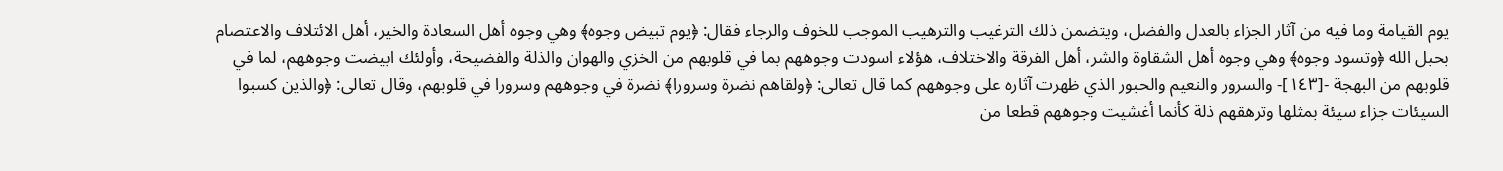يوم القيامة وما فيه من آثار الجزاء بالعدل والفضل، ويتضمن ذلك الترغيب والترهيب الموجب للخوف والرجاء فقال: ﴿يوم تبيض وجوه﴾ وهي وجوه أهل السعادة والخير، أهل الائتلاف والاعتصام بحبل الله ﴿وتسود وجوه﴾ وهي وجوه أهل الشقاوة والشر، أهل الفرقة والاختلاف، هؤلاء اسودت وجوههم بما في قلوبهم من الخزي والهوان والذلة والفضيحة، وأولئك ابيضت وجوههم، لما في قلوبهم من البهجة -[١٤٣]- والسرور والنعيم والحبور الذي ظهرت آثاره على وجوههم كما قال تعالى: ﴿ولقاهم نضرة وسرورا﴾ نضرة في وجوههم وسرورا في قلوبهم، وقال تعالى: ﴿والذين كسبوا السيئات جزاء سيئة بمثلها وترهقهم ذلة كأنما أغشيت وجوههم قطعا من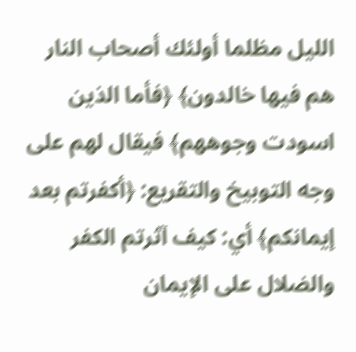الليل مظلما أولئك أصحاب النار هم فيها خالدون﴾ ﴿فأما الذين اسودت وجوههم﴾ فيقال لهم على وجه التوبيخ والتقريع: ﴿أكفرتم بعد إيمانكم﴾ أي: كيف آثرتم الكفر والضلال على الإيمان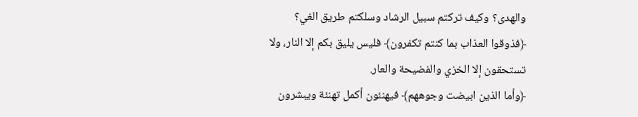والهدى؟ وكيف تركتم سبيل الرشاد وسلكتم طريق الغي؟ ﴿فذوقوا العذاب بما كنتم تكفرون﴾ فليس يليق بكم إلا النار، ولا تستحقون إلا الخزي والفضيحة والعار.
﴿وأما الذين ابيضت وجوههم﴾ فيهنئون أكمل تهنئة ويبشرون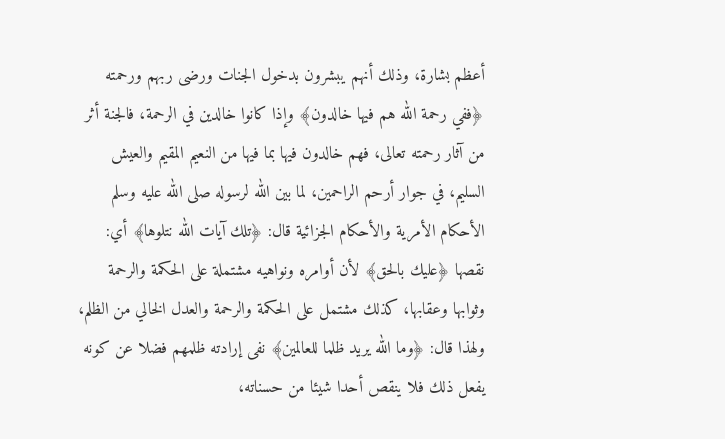أعظم بشارة، وذلك أنهم يبشرون بدخول الجنات ورضى ربهم ورحمته ﴿ففي رحمة الله هم فيها خالدون﴾ وإذا كانوا خالدين في الرحمة، فالجنة أثر من آثار رحمته تعالى، فهم خالدون فيها بما فيها من النعيم المقيم والعيش السليم، في جوار أرحم الراحمين، لما بين الله لرسوله صلى الله عليه وسلم الأحكام الأمرية والأحكام الجزائية قال: ﴿تلك آيات الله نتلوها﴾ أي: نقصها ﴿عليك بالحق﴾ لأن أوامره ونواهيه مشتملة على الحكمة والرحمة وثوابها وعقابها، كذلك مشتمل على الحكمة والرحمة والعدل الخالي من الظلم، ولهذا قال: ﴿وما الله يريد ظلما للعالمين﴾ نفى إرادته ظلمهم فضلا عن كونه يفعل ذلك فلا ينقص أحدا شيئا من حسناته،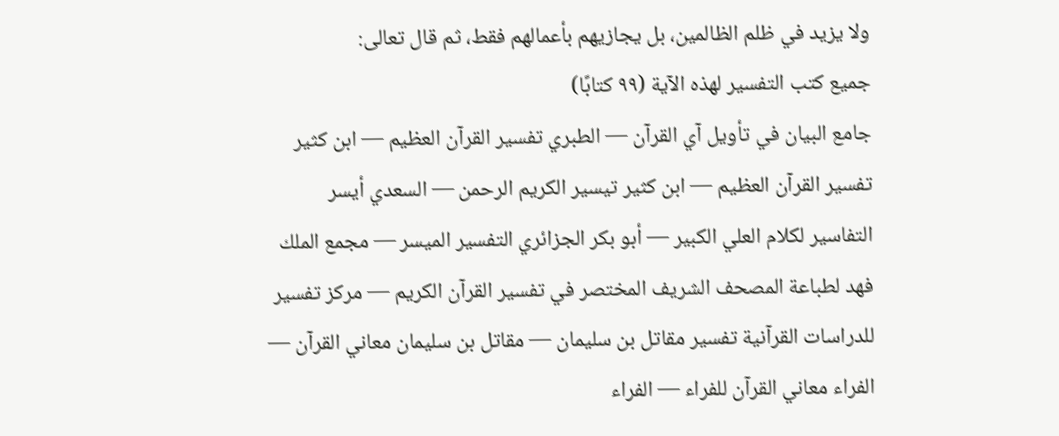ولا يزيد في ظلم الظالمين، بل يجازيهم بأعمالهم فقط، ثم قال تعالى:
جميع كتب التفسير لهذه الآية (٩٩ كتابًا)
جامع البيان في تأويل آي القرآن — الطبري تفسير القرآن العظيم — ابن كثير تفسير القرآن العظيم — ابن كثير تيسير الكريم الرحمن — السعدي أيسر التفاسير لكلام العلي الكبير — أبو بكر الجزائري التفسير الميسر — مجمع الملك فهد لطباعة المصحف الشريف المختصر في تفسير القرآن الكريم — مركز تفسير للدراسات القرآنية تفسير مقاتل بن سليمان — مقاتل بن سليمان معاني القرآن — الفراء معاني القرآن للفراء — الفراء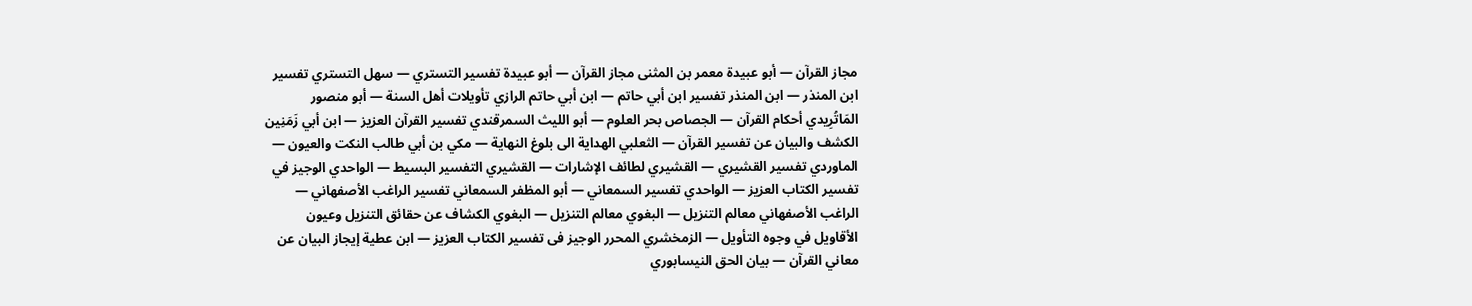مجاز القرآن — أبو عبيدة معمر بن المثنى مجاز القرآن — أبو عبيدة تفسير التستري — سهل التستري تفسير ابن المنذر — ابن المنذر تفسير ابن أبي حاتم — ابن أبي حاتم الرازي تأويلات أهل السنة — أبو منصور المَاتُرِيدي أحكام القرآن — الجصاص بحر العلوم — أبو الليث السمرقندي تفسير القرآن العزيز — ابن أبي زَمَنِين الكشف والبيان عن تفسير القرآن — الثعلبي الهداية الى بلوغ النهاية — مكي بن أبي طالب النكت والعيون — الماوردي تفسير القشيري — القشيري لطائف الإشارات — القشيري التفسير البسيط — الواحدي الوجيز في تفسير الكتاب العزيز — الواحدي تفسير السمعاني — أبو المظفر السمعاني تفسير الراغب الأصفهاني — الراغب الأصفهاني معالم التنزيل — البغوي معالم التنزيل — البغوي الكشاف عن حقائق التنزيل وعيون الأقاويل في وجوه التأويل — الزمخشري المحرر الوجيز فى تفسير الكتاب العزيز — ابن عطية إيجاز البيان عن معاني القرآن — بيان الحق النيسابوري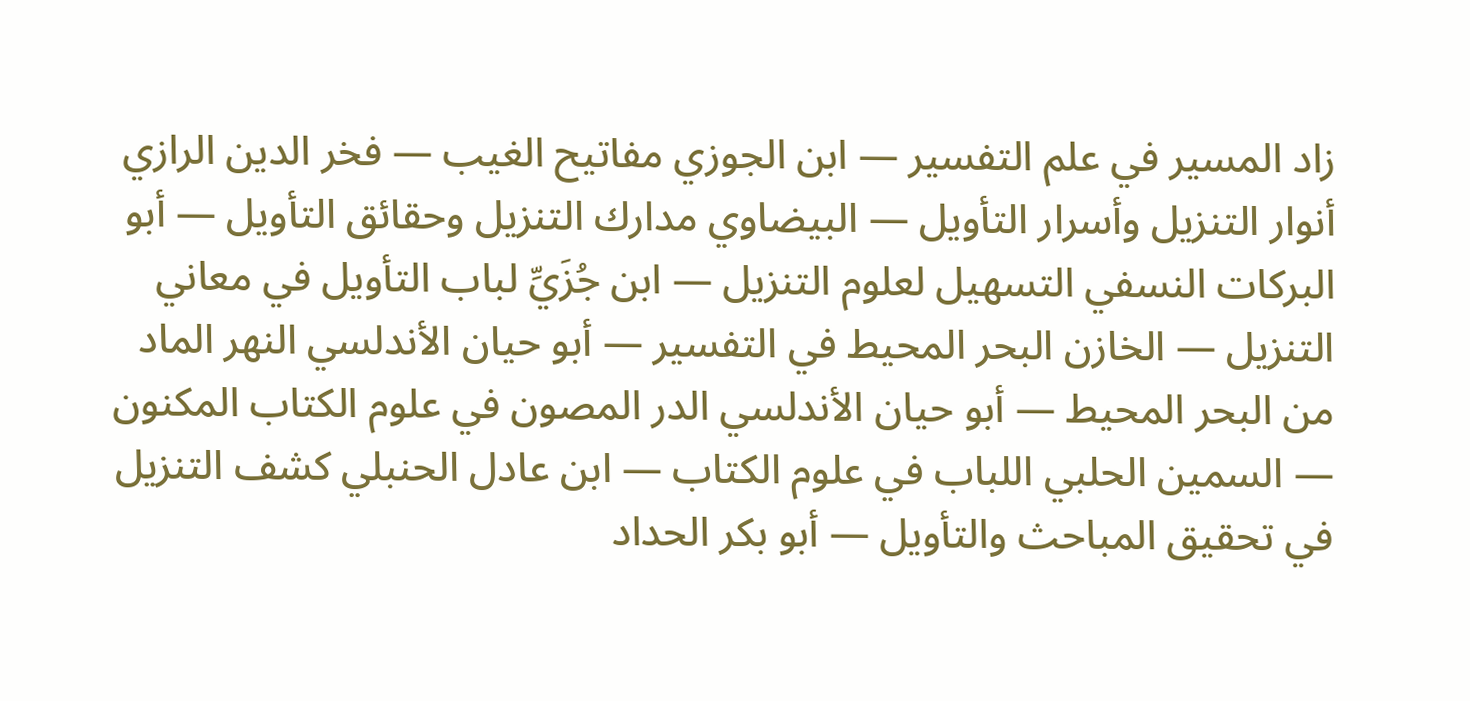زاد المسير في علم التفسير — ابن الجوزي مفاتيح الغيب — فخر الدين الرازي أنوار التنزيل وأسرار التأويل — البيضاوي مدارك التنزيل وحقائق التأويل — أبو البركات النسفي التسهيل لعلوم التنزيل — ابن جُزَيِّ لباب التأويل في معاني التنزيل — الخازن البحر المحيط في التفسير — أبو حيان الأندلسي النهر الماد من البحر المحيط — أبو حيان الأندلسي الدر المصون في علوم الكتاب المكنون — السمين الحلبي اللباب في علوم الكتاب — ابن عادل الحنبلي كشف التنزيل في تحقيق المباحث والتأويل — أبو بكر الحداد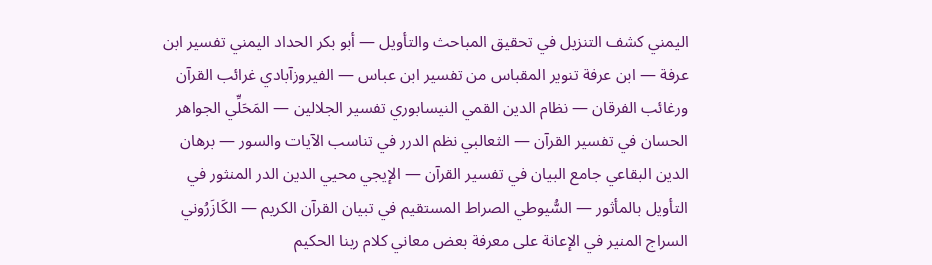اليمني كشف التنزيل في تحقيق المباحث والتأويل — أبو بكر الحداد اليمني تفسير ابن عرفة — ابن عرفة تنوير المقباس من تفسير ابن عباس — الفيروزآبادي غرائب القرآن ورغائب الفرقان — نظام الدين القمي النيسابوري تفسير الجلالين — المَحَلِّي الجواهر الحسان في تفسير القرآن — الثعالبي نظم الدرر في تناسب الآيات والسور — برهان الدين البقاعي جامع البيان في تفسير القرآن — الإيجي محيي الدين الدر المنثور في التأويل بالمأثور — السُّيوطي الصراط المستقيم في تبيان القرآن الكريم — الكَازَرُوني السراج المنير في الإعانة على معرفة بعض معاني كلام ربنا الحكيم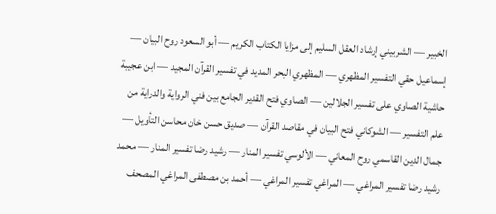الخبير — الشربيني إرشاد العقل السليم إلى مزايا الكتاب الكريم — أبو السعود روح البيان — إسماعيل حقي التفسير المظهري — المظهري البحر المديد في تفسير القرآن المجيد — ابن عجيبة حاشية الصاوي على تفسير الجلالين — الصاوي فتح القدير الجامع بين فني الرواية والدراية من علم التفسير — الشوكاني فتح البيان في مقاصد القرآن — صديق حسن خان محاسن التأويل — جمال الدين القاسمي روح المعاني — الألوسي تفسير المنار — رشيد رضا تفسير المنار — محمد رشيد رضا تفسير المراغي — المراغي تفسير المراغي — أحمد بن مصطفى المراغي المصحف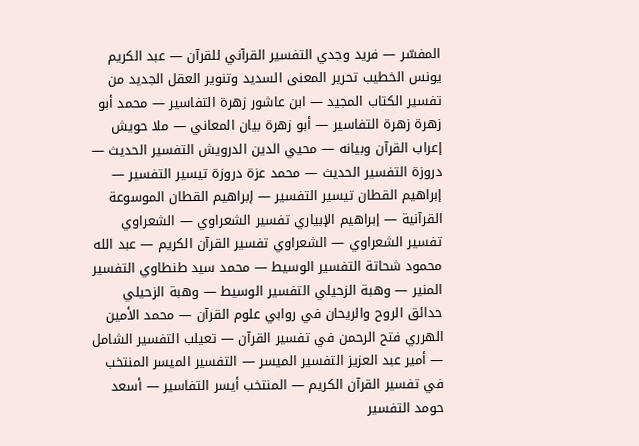المفسّر — فريد وجدي التفسير القرآني للقرآن — عبد الكريم يونس الخطيب تحرير المعنى السديد وتنوير العقل الجديد من تفسير الكتاب المجيد — ابن عاشور زهرة التفاسير — محمد أبو زهرة زهرة التفاسير — أبو زهرة بيان المعاني — ملا حويش إعراب القرآن وبيانه — محيي الدين الدرويش التفسير الحديث — دروزة التفسير الحديث — محمد عزة دروزة تيسير التفسير — إبراهيم القطان تيسير التفسير — إبراهيم القطان الموسوعة القرآنية — إبراهيم الإبياري تفسير الشعراوي — الشعراوي تفسير الشعراوي — الشعراوي تفسير القرآن الكريم — عبد الله محمود شحاتة التفسير الوسيط — محمد سيد طنطاوي التفسير المنير — وهبة الزحيلي التفسير الوسيط — وهبة الزحيلي حدائق الروح والريحان في روابي علوم القرآن — محمد الأمين الهرري فتح الرحمن في تفسير القرآن — تعيلب التفسير الشامل — أمير عبد العزيز التفسير الميسر — التفسير الميسر المنتخب في تفسير القرآن الكريم — المنتخب أيسر التفاسير — أسعد حومد التفسير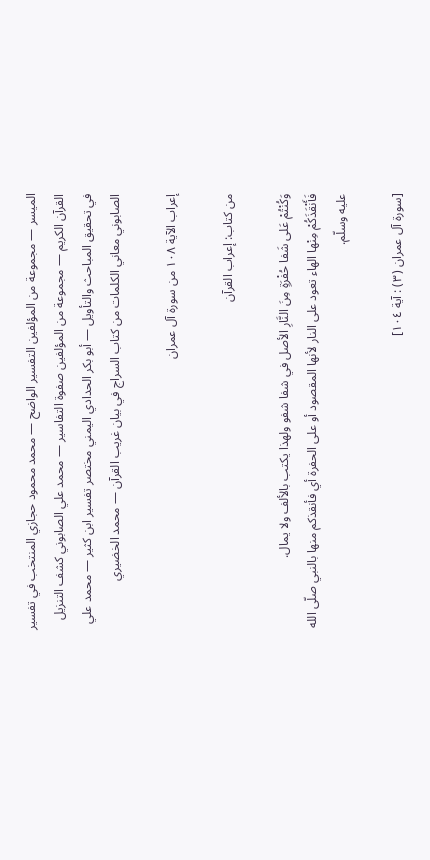الميسر — مجموعة من المؤلفين التفسير الواضح — محمد محمود حجازي المنتخب في تفسير القرآن الكريم — مجموعة من المؤلفين صفوة التفاسير — محمد علي الصابوني كشف التنزيل في تحقيق المباحث والتأويل — أبو بكر الحدادي اليمني مختصر تفسير ابن كثير — محمد علي الصابوني معاني الكلمات من كتاب السراج في بيان غريب القرآن — محمد الخضيري

إعراب الآية ١٠٨ من سورة آل عمران

من كتاب: إعراب القرآن

وَكُنْتُمْ عَلى شَفا حُفْرَةٍ مِنَ النَّارِ الأصل في شفا شفو ولهذا يكتب بالألف ولا يمال.
فَأَنْقَذَكُمْ مِنْها الهاء تعود على النار لأنها المقصود أو على الحفرة أي فأنقذكم منها بالنبي صلّى الله عليه وسلّم.

[سورة آل عمران (٣) : آية ١٠٤]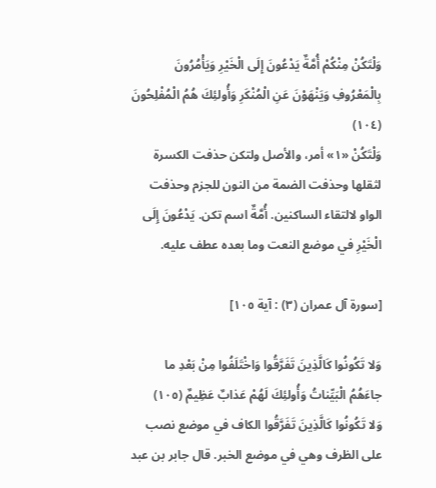وَلْتَكُنْ مِنْكُمْ أُمَّةٌ يَدْعُونَ إِلَى الْخَيْرِ وَيَأْمُرُونَ بِالْمَعْرُوفِ وَيَنْهَوْنَ عَنِ الْمُنْكَرِ وَأُولئِكَ هُمُ الْمُفْلِحُونَ (١٠٤)
وَلْتَكُنْ «١» أمر، والأصل ولتكن حذفت الكسرة لثقلها وحذفت الضمة من النون للجزم وحذفت الواو لالتقاء الساكنين. أُمَّةٌ اسم تكن. يَدْعُونَ إِلَى الْخَيْرِ في موضع النعت وما بعده عطف عليه.

[سورة آل عمران (٣) : آية ١٠٥]

وَلا تَكُونُوا كَالَّذِينَ تَفَرَّقُوا وَاخْتَلَفُوا مِنْ بَعْدِ ما جاءَهُمُ الْبَيِّناتُ وَأُولئِكَ لَهُمْ عَذابٌ عَظِيمٌ (١٠٥)
وَلا تَكُونُوا كَالَّذِينَ تَفَرَّقُوا الكاف في موضع نصب على الظرف وهي في موضع الخبر. قال جابر بن عبد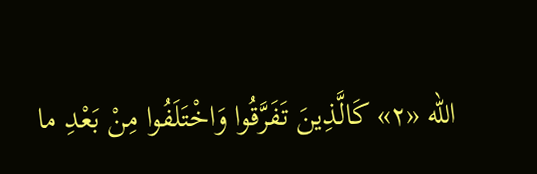الله «٢» كَالَّذِينَ تَفَرَّقُوا وَاخْتَلَفُوا مِنْ بَعْدِ ما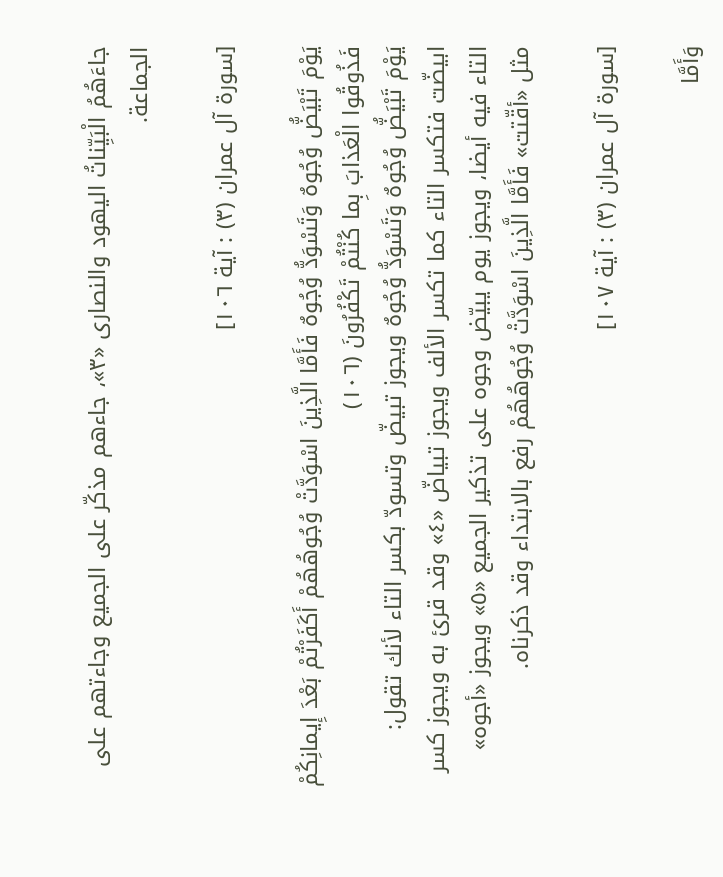جاءَهُمُ الْبَيِّناتُ اليهود والنصارى «٣»، جاءهم مذكّر على الجميع وجاءتهم على الجماعة.

[سورة آل عمران (٣) : آية ١٠٦]

يَوْمَ تَبْيَضُّ وُجُوهٌ وَتَسْوَدُّ وُجُوهٌ فَأَمَّا الَّذِينَ اسْوَدَّتْ وُجُوهُهُمْ أَكَفَرْتُمْ بَعْدَ إِيمانِكُمْ فَذُوقُوا الْعَذابَ بِما كُنْتُمْ تَكْفُرُونَ (١٠٦)
يَوْمَ تَبْيَضُّ وُجُوهٌ وَتَسْوَدُّ وُجُوهٌ ويجوز تبيضّ وتسودّ بكسر التاء لأنك تقول: ابيضّت فتكسر التاء كما تكسر الألف ويجوز تبياضّ «٤» وقد قرئ به ويجوز كسر التاء فيه أيضا، ويجوز يوم يبيّض وجوه على تذكير الجميع «٥» ويجوز «أجوه» مثل «أقّتت» فَأَمَّا الَّذِينَ اسْوَدَّتْ وُجُوهُهُمْ رفع بالابتداء وقد ذكرناه.

[سورة آل عمران (٣) : آية ١٠٧]

وَأَمَّا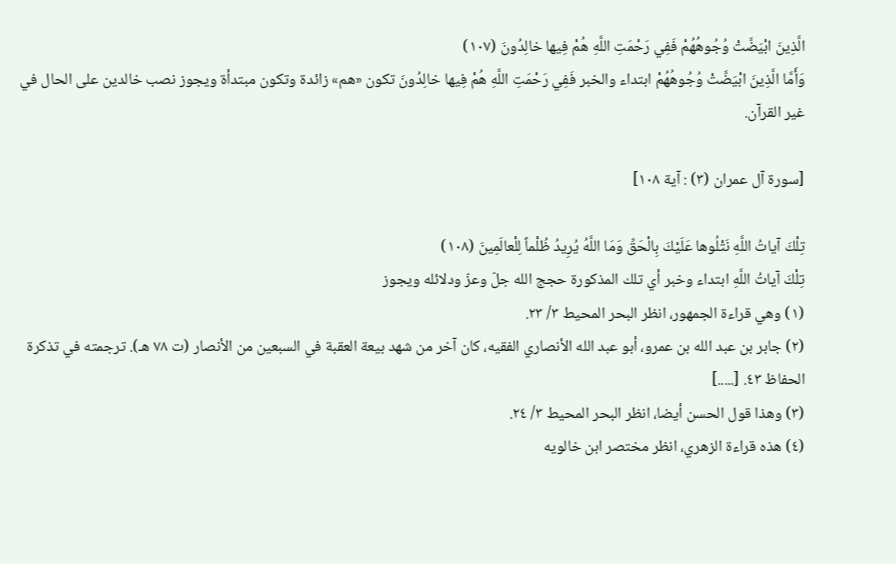الَّذِينَ ابْيَضَّتْ وُجُوهُهُمْ فَفِي رَحْمَتِ اللَّهِ هُمْ فِيها خالِدُونَ (١٠٧)
وَأَمَّا الَّذِينَ ابْيَضَّتْ وُجُوهُهُمْ ابتداء والخبر فَفِي رَحْمَتِ اللَّهِ هُمْ فِيها خالِدُونَ تكون «هم» زائدة وتكون مبتدأة ويجوز نصب خالدين على الحال في غير القرآن.

[سورة آل عمران (٣) : آية ١٠٨]

تِلْكَ آياتُ اللَّهِ نَتْلُوها عَلَيْكَ بِالْحَقِّ وَمَا اللَّهُ يُرِيدُ ظُلْماً لِلْعالَمِينَ (١٠٨)
تِلْكَ آياتُ اللَّهِ ابتداء وخبر أي تلك المذكورة حجج الله جلّ وعزّ ودلائله ويجوز
(١) وهي قراءة الجمهور، انظر البحر المحيط ٣/ ٢٣.
(٢) جابر بن عبد الله بن عمرو، أبو عبد الله الأنصاري الفقيه، كان آخر من شهد بيعة العقبة في السبعين من الأنصار (ت ٧٨ هـ). ترجمته في تذكرة الحفاظ ٤٣. [.....]
(٣) وهذا قول الحسن أيضا، انظر البحر المحيط ٣/ ٢٤.
(٤) هذه قراءة الزهري، انظر مختصر ابن خالويه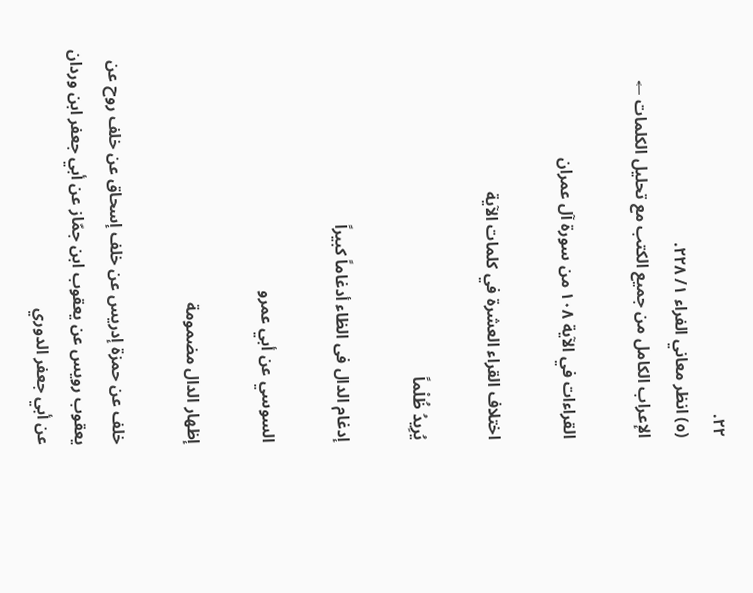٢٢.
(٥) انظر معاني الفراء ١/ ٢٢٨.
الإعراب الكامل من جميع الكتب مع تحليل الكلمات ←

القراءات في الآية ١٠٨ من سورة آل عمران

اختلاف القراء العشرة في كلمات الآية

يُرِيدُ ظُلْماً

إدغام الدال فى الظاء أدغاماً كبيراً

السوسي عن أبي عمرو

إظهار الدال مضمومة

خلف عن حمزة إدريس عن خلف إسحاق عن خلف روح عن يعقوب رويس عن يعقوب ابن جمّاز عن أبي جعفر ابن وردان عن أبي جعفر الدوري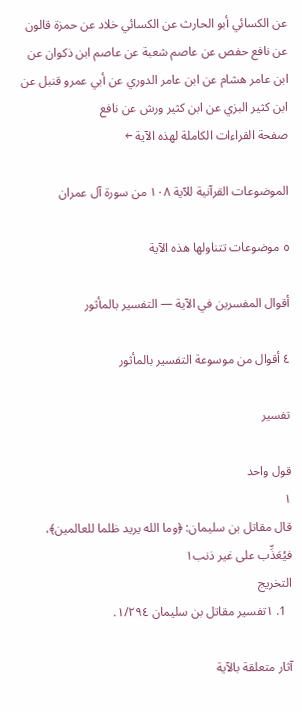عن الكسائي أبو الحارث عن الكسائي خلاد عن حمزة قالون عن نافع حفص عن عاصم شعبة عن عاصم ابن ذكوان عن ابن عامر هشام عن ابن عامر الدوري عن أبي عمرو قنبل عن ابن كثير البزي عن ابن كثير ورش عن نافع
صفحة القراءات الكاملة لهذه الآية ←

الموضوعات القرآنية للآية ١٠٨ من سورة آل عمران

٥ موضوعات تتناولها هذه الآية

أقوال المفسرين في الآية — التفسير بالمأثور

٤ أقوال من موسوعة التفسير بالمأثور

تفسير

قول واحد
١
قال مقاتل بن سليمان: ﴿وما الله يريد ظلما للعالمين﴾، فيُعَذِّب على غير ذنب١
التخريج
  1. ١تفسير مقاتل بن سليمان ١/٢٩٤.

آثار متعلقة بالآية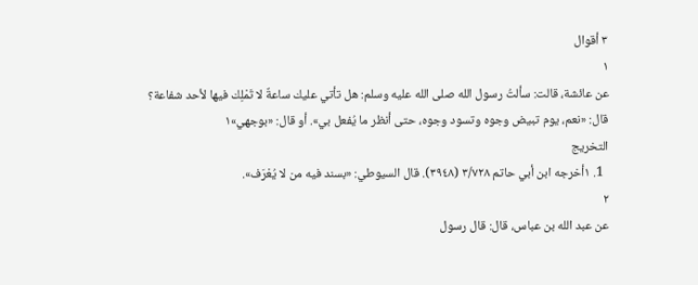٣ أقوال
١
عن عائشة، قالت: سألتُ رسول الله صلى الله عليه وسلم: هل تأتي عليك ساعةٌ لا تَمْلِك فيها لأحد شفاعة؟ قال: «نعم، يوم تبيض وجوه وتسود وجوه، حتى أنظر ما يُفعل بي». أو قال: «بوجهي»١
التخريج
  1. ١أخرجه ابن أبي حاتم ٣/٧٢٨ (٣٩٤٨). قال السيوطي: «بسند فيه من لا يُعْرَف».
٢
عن عبد الله بن عباس، قال: قال رسول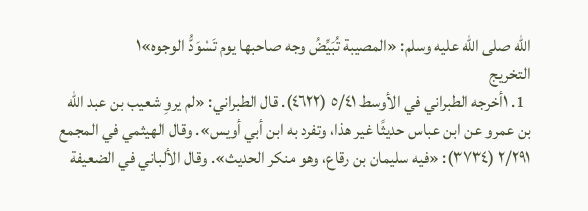الله صلى الله عليه وسلم: «المصيبة تُبَيِّضُ وجه صاحبها يوم تَسْوَدُّ الوجوه»١
التخريج
  1. ١أخرجه الطبراني في الأوسط ٥/٤١ (٤٦٢٢). قال الطبراني: «لم يروِ شعيب بن عبد الله بن عمرو عن ابن عباس حديثًا غير هذا، وتفرد به ابن أبي أويس». وقال الهيثمي في المجمع ٢/٢٩١ (٣٧٣٤): «فيه سليمان بن رقاع، وهو منكر الحديث». وقال الألباني في الضعيفة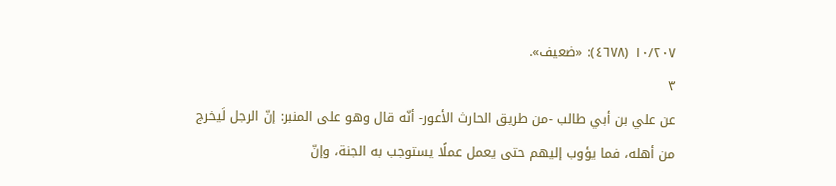١٠/٢٠٧ (٤٦٧٨): «ضعيف».
٣
عن علي بن أبي طالب -من طريق الحارث الأعور- أنّه قال وهو على المنبر: إنّ الرجل لَيخرج من أهله، فما يؤوب إليهم حتى يعمل عملًا يستوجب به الجنة، وإنّ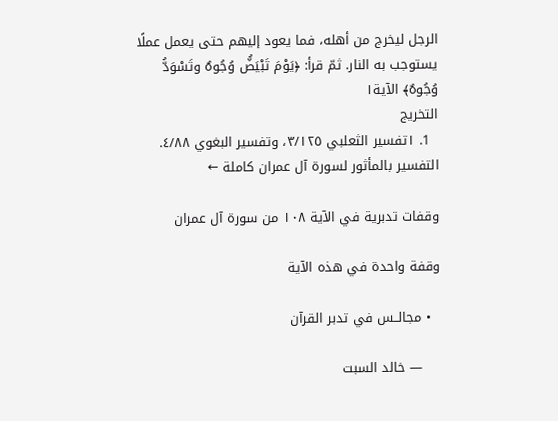الرجل ليخرج من أهله، فما يعود إليهم حتى يعمل عملًا يستوجب به النار. ثمّ قرأ: ﴿يَوْمَ تَبْيَضُّ وُجُوهٌ وتَسْوَدُّ وُجُوهٌ﴾ الآية١
التخريج
  1. ١تفسير الثعلبي ٣/١٢٥، وتفسير البغوي ٤/٨٨.
التفسير بالمأثور لسورة آل عمران كاملة ←

وقفات تدبرية في الآية ١٠٨ من سورة آل عمران

وقفة واحدة في هذه الآية

  • مجالــس في تدبر القرآن

    — خالد السبت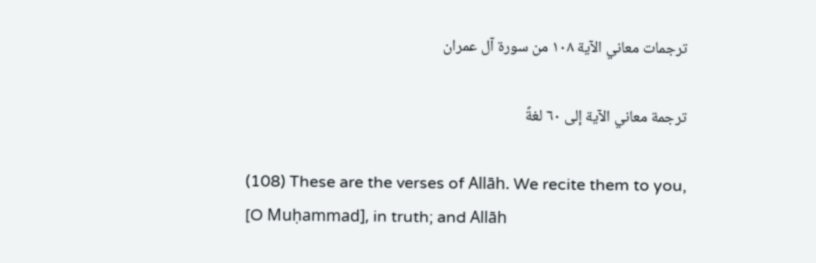ترجمات معاني الآية ١٠٨ من سورة آل عمران

ترجمة معاني الآية إلى ٦٠ لغةً

(108) These are the verses of Allāh. We recite them to you, [O Muḥammad], in truth; and Allāh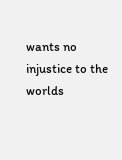wants no injustice to the worlds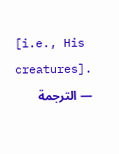[i.e., His creatures].
— الترجمة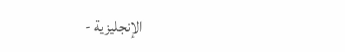الإنجليزية -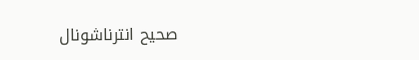صحيح انترناشونال